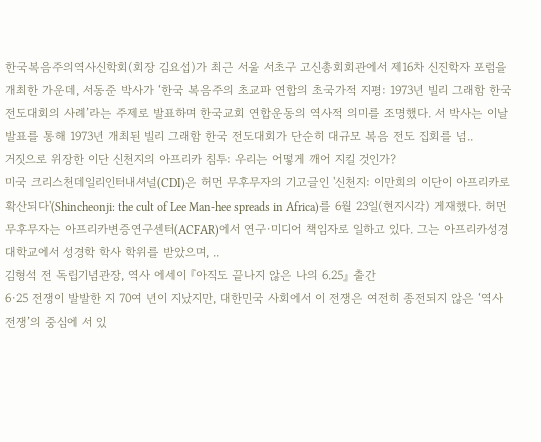한국복음주의역사신학회(회장 김요섭)가 최근 서울 서초구 고신총회회관에서 제16차 신진학자 포럼을 개최한 가운데, 서동준 박사가 ‘한국 복음주의 초교파 연합의 초국가적 지평: 1973년 빌리 그래함 한국 전도대회의 사례’라는 주제로 발표하며 한국교회 연합운동의 역사적 의미를 조명했다. 서 박사는 이날 발표를 통해 1973년 개최된 빌리 그래함 한국 전도대회가 단순히 대규모 복음 전도 집회를 넘..
거짓으로 위장한 이단 신천지의 아프리카 침투: 우리는 어떻게 깨어 지킬 것인가?
미국 크리스천데일리인터내셔널(CDI)은 허먼 무후무자의 기고글인 '신천지: 이만희의 이단이 아프리카로 확산되다'(Shincheonji: the cult of Lee Man-hee spreads in Africa)를 6월 23일(현지시각) 게재했다. 허먼 무후무자는 아프리카변증연구센터(ACFAR)에서 연구·미디어 책임자로 일하고 있다. 그는 아프리카성경대학교에서 성경학 학사 학위를 받았으며, ..
김형석 전 독립기념관장, 역사 에세이 『아직도 끝나지 않은 나의 6.25』 출간
6·25 전쟁이 발발한 지 70여 년이 지났지만, 대한민국 사회에서 이 전쟁은 여전히 종전되지 않은 ‘역사 전쟁’의 중심에 서 있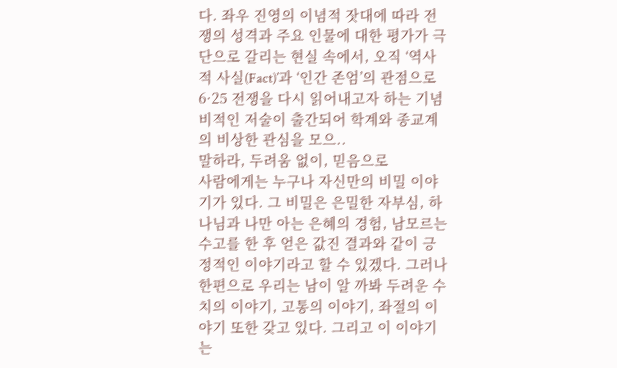다. 좌우 진영의 이념적 잣대에 따라 전쟁의 성격과 주요 인물에 대한 평가가 극단으로 갈리는 현실 속에서, 오직 ‘역사적 사실(Fact)’과 ‘인간 존엄’의 관점으로 6·25 전쟁을 다시 읽어내고자 하는 기념비적인 저술이 출간되어 학계와 종교계의 비상한 관심을 모으..
말하라, 두려움 없이, 믿음으로
사람에게는 누구나 자신만의 비밀 이야기가 있다. 그 비밀은 은밀한 자부심, 하나님과 나만 아는 은혜의 경험, 남모르는 수고를 한 후 얻은 값진 결과와 같이 긍정적인 이야기라고 할 수 있겠다. 그러나 한편으로 우리는 남이 알 까봐 두려운 수치의 이야기, 고통의 이야기, 좌절의 이야기 또한 갖고 있다. 그리고 이 이야기는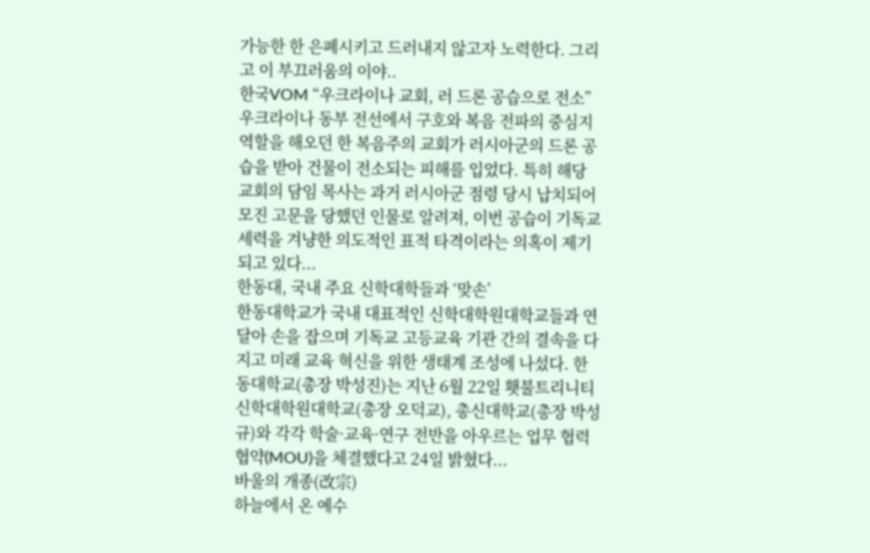가능한 한 은폐시키고 드러내지 않고자 노력한다. 그리고 이 부끄러움의 이야..
한국VOM “우크라이나 교회, 러 드론 공습으로 전소”
우크라이나 동부 전선에서 구호와 복음 전파의 중심지 역할을 해오던 한 복음주의 교회가 러시아군의 드론 공습을 받아 건물이 전소되는 피해를 입었다. 특히 해당 교회의 담임 목사는 과거 러시아군 점령 당시 납치되어 모진 고문을 당했던 인물로 알려져, 이번 공습이 기독교 세력을 겨냥한 의도적인 표적 타격이라는 의혹이 제기되고 있다...
한동대, 국내 주요 신학대학들과 ‘맞손’
한동대학교가 국내 대표적인 신학대학원대학교들과 연달아 손을 잡으며 기독교 고등교육 기관 간의 결속을 다지고 미래 교육 혁신을 위한 생태계 조성에 나섰다. 한동대학교(총장 박성진)는 지난 6월 22일 횃불트리니티신학대학원대학교(총장 오덕교), 총신대학교(총장 박성규)와 각각 학술·교육·연구 전반을 아우르는 업무 협력 협약(MOU)을 체결했다고 24일 밝혔다...
바울의 개종(改宗)
하늘에서 온 예수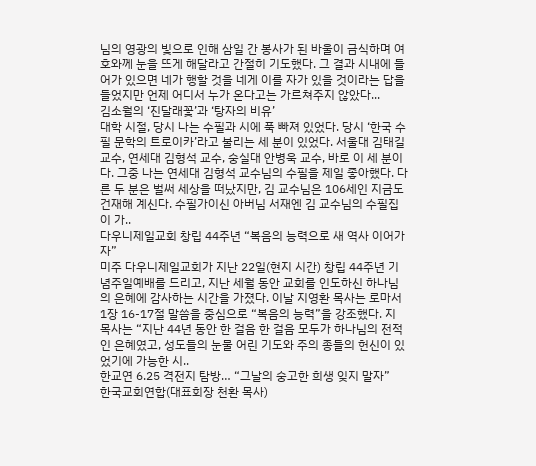님의 영광의 빛으로 인해 삼일 간 봉사가 된 바울이 금식하며 여호와께 눈을 뜨게 해달라고 간절히 기도했다. 그 결과 시내에 들어가 있으면 네가 행할 것을 네게 이를 자가 있을 것이라는 답을 들었지만 언제 어디서 누가 온다고는 가르쳐주지 않았다...
김소월의 ‘진달래꽃’과 ‘탕자의 비유’
대학 시절, 당시 나는 수필과 시에 푹 빠져 있었다. 당시 ‘한국 수필 문학의 트로이카’라고 불리는 세 분이 있었다. 서울대 김태길 교수, 연세대 김형석 교수, 숭실대 안병욱 교수, 바로 이 세 분이다. 그중 나는 연세대 김형석 교수님의 수필을 제일 좋아했다. 다른 두 분은 벌써 세상을 떠났지만, 김 교수님은 106세인 지금도 건재해 계신다. 수필가이신 아버님 서재엔 김 교수님의 수필집이 가..
다우니제일교회 창립 44주년 “복음의 능력으로 새 역사 이어가자”
미주 다우니제일교회가 지난 22일(현지 시간) 창립 44주년 기념주일예배를 드리고, 지난 세월 동안 교회를 인도하신 하나님의 은혜에 감사하는 시간을 가졌다. 이날 지영환 목사는 로마서 1장 16-17절 말씀을 중심으로 “복음의 능력”을 강조했다. 지 목사는 “지난 44년 동안 한 걸음 한 걸음 모두가 하나님의 전적인 은혜였고, 성도들의 눈물 어린 기도와 주의 종들의 헌신이 있었기에 가능한 시..
한교연 6.25 격전지 탐방… “그날의 숭고한 희생 잊지 말자”
한국교회연합(대표회장 천환 목사)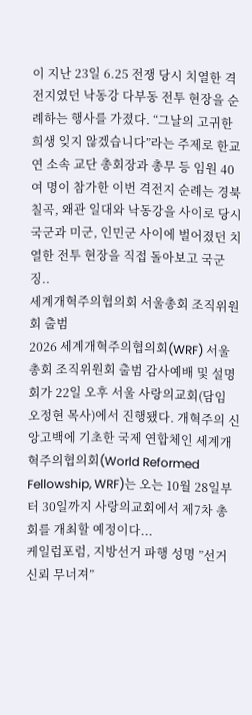이 지난 23일 6.25 전쟁 당시 치열한 격전지였던 낙동강 다부동 전투 현장을 순례하는 행사를 가졌다. “그날의 고귀한 희생 잊지 않겠습니다”라는 주제로 한교연 소속 교단 총회장과 총무 등 임원 40여 명이 참가한 이번 격전지 순례는 경북 칠곡, 왜관 일대와 낙동강을 사이로 당시 국군과 미군, 인민군 사이에 벌어졌던 치열한 전투 현장을 직접 돌아보고 국군 징..
세계개혁주의협의회 서울총회 조직위원회 출범
2026 세계개혁주의협의회(WRF) 서울총회 조직위원회 출범 감사예배 및 설명회가 22일 오후 서울 사랑의교회(담임 오정현 목사)에서 진행됐다. 개혁주의 신앙고백에 기초한 국제 연합체인 세계개혁주의협의회(World Reformed Fellowship, WRF)는 오는 10월 28일부터 30일까지 사랑의교회에서 제7차 총회를 개최할 예정이다...
케일럽포럼, 지방선거 파행 성명 ”선거 신뢰 무너져”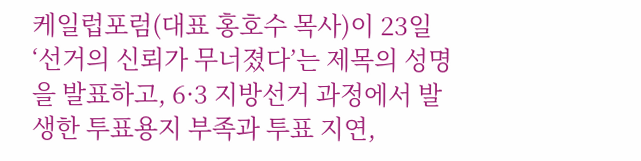케일럽포럼(대표 홍호수 목사)이 23일 ‘선거의 신뢰가 무너졌다’는 제목의 성명을 발표하고, 6·3 지방선거 과정에서 발생한 투표용지 부족과 투표 지연,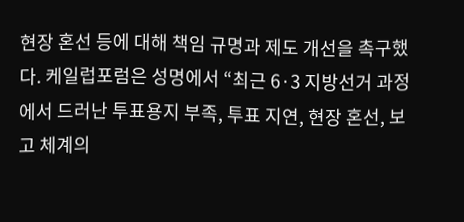현장 혼선 등에 대해 책임 규명과 제도 개선을 촉구했다. 케일럽포럼은 성명에서 “최근 6·3 지방선거 과정에서 드러난 투표용지 부족, 투표 지연, 현장 혼선, 보고 체계의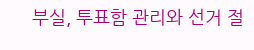부실, 투표함 관리와 선거 절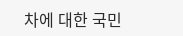차에 대한 국민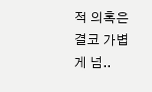적 의혹은 결코 가볍게 넘..